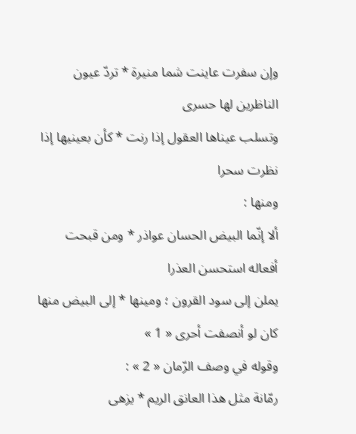وإن سفرت عاينت شما منيرة * تردّ عيون الناظرين لها حسرى
وتسلب عيناها العقول إذا رنت * كأن بعينيها إذا نظرت سحرا
ومنها :
ألا إنّما البيض الحسان عواذر * ومن قبحت أفعاله استحسن العذرا
يملن إلى سود القرون ؛ ومينها * إلى البيض منها كان لو أنصفت أحرى « 1 »
وقوله في وصف الرّمان « 2 » :
رمّانة مثل هذا العانق الريم * يزهى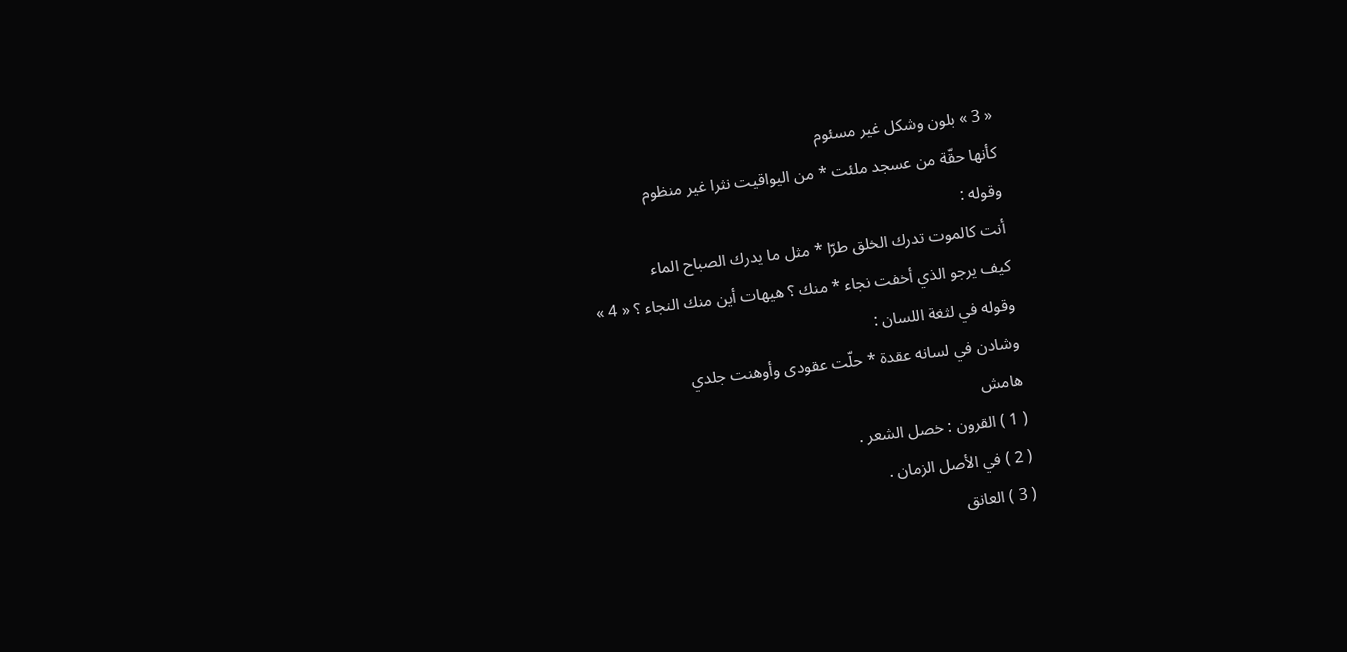« 3 » بلون وشكل غير مسئوم
كأنها حقّة من عسجد ملئت * من اليواقيت نثرا غير منظوم
وقوله :
أنت كالموت تدرك الخلق طرّا * مثل ما يدرك الصباح الماء
كيف يرجو الذي أخفت نجاء * منك ؟ هيهات أين منك النجاء ؟ « 4 »
وقوله في لثغة اللسان :
وشادن في لسانه عقدة * حلّت عقودى وأوهنت جلدي
هامش
( 1 ) القرون : خصل الشعر .
( 2 ) في الأصل الزمان .
( 3 ) العانق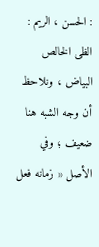: الحسن ، الريم : الظى الخالص البياض ، ونلاحظ أن وجه الشبه هنا ضعيف ؛ وفي الأصل « زمانه فعل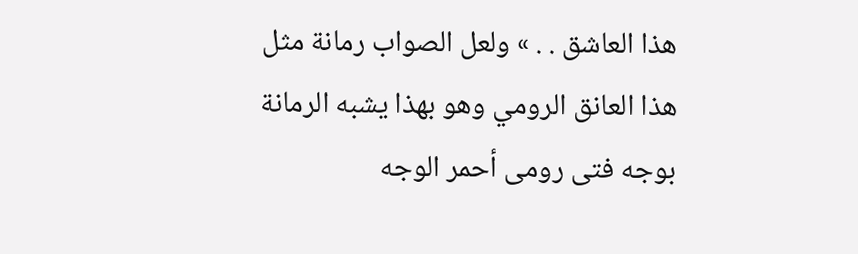هذا العاشق . . » ولعل الصواب رمانة مثل هذا العانق الرومي وهو بهذا يشبه الرمانة بوجه فتى رومى أحمر الوجه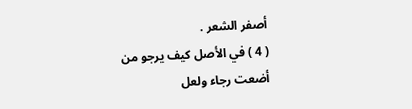أصفر الشعر .
( 4 ) في الأصل كيف يرجو من أضعت رجاء ولعل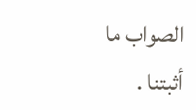الصواب ما أثبتنا .